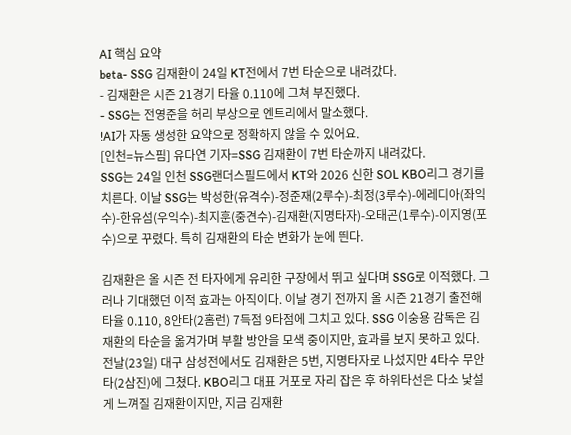AI 핵심 요약
beta- SSG 김재환이 24일 KT전에서 7번 타순으로 내려갔다.
- 김재환은 시즌 21경기 타율 0.110에 그쳐 부진했다.
- SSG는 전영준을 허리 부상으로 엔트리에서 말소했다.
!AI가 자동 생성한 요약으로 정확하지 않을 수 있어요.
[인천=뉴스핌] 유다연 기자=SSG 김재환이 7번 타순까지 내려갔다.
SSG는 24일 인천 SSG랜더스필드에서 KT와 2026 신한 SOL KBO리그 경기를 치른다. 이날 SSG는 박성한(유격수)-정준재(2루수)-최정(3루수)-에레디아(좌익수)-한유섬(우익수)-최지훈(중견수)-김재환(지명타자)-오태곤(1루수)-이지영(포수)으로 꾸렸다. 특히 김재환의 타순 변화가 눈에 띈다.

김재환은 올 시즌 전 타자에게 유리한 구장에서 뛰고 싶다며 SSG로 이적했다. 그러나 기대했던 이적 효과는 아직이다. 이날 경기 전까지 올 시즌 21경기 출전해 타율 0.110, 8안타(2홈런) 7득점 9타점에 그치고 있다. SSG 이숭용 감독은 김재환의 타순을 옮겨가며 부활 방안을 모색 중이지만, 효과를 보지 못하고 있다.
전날(23일) 대구 삼성전에서도 김재환은 5번, 지명타자로 나섰지만 4타수 무안타(2삼진)에 그쳤다. KBO리그 대표 거포로 자리 잡은 후 하위타선은 다소 낯설게 느껴질 김재환이지만, 지금 김재환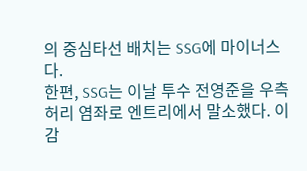의 중심타선 배치는 SSG에 마이너스다.
한편, SSG는 이날 투수 전영준을 우측 허리 염좌로 엔트리에서 말소했다. 이 감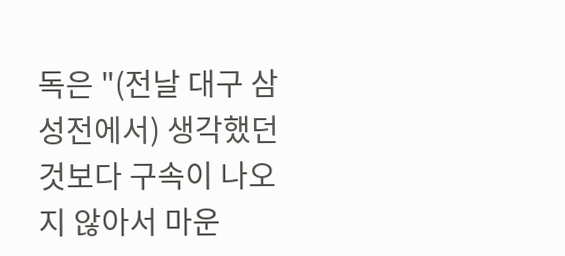독은 "(전날 대구 삼성전에서) 생각했던 것보다 구속이 나오지 않아서 마운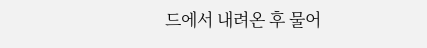드에서 내려온 후 물어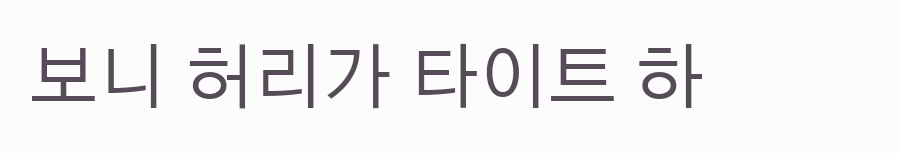보니 허리가 타이트 하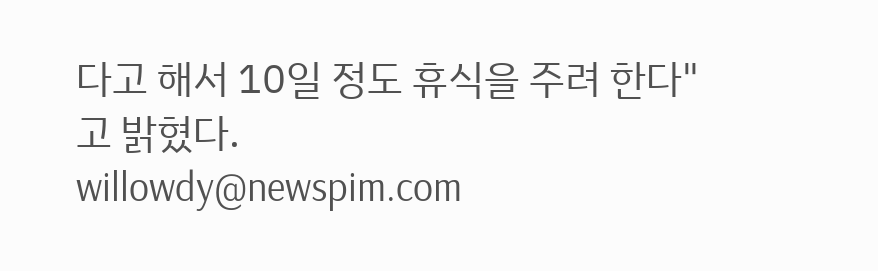다고 해서 10일 정도 휴식을 주려 한다"고 밝혔다.
willowdy@newspim.com